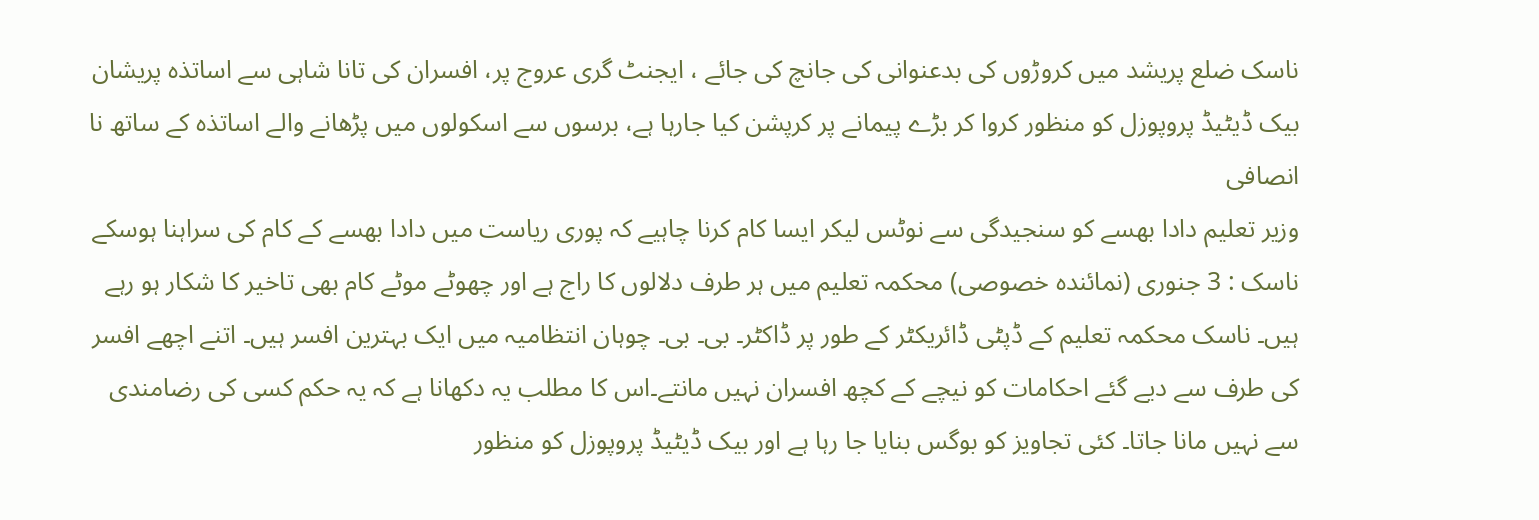ناسک ضلع پریشد میں کروڑوں کی بدعنوانی کی جانچ کی جائے ، ایجنٹ گری عروج پر، افسران کی تانا شاہی سے اساتذہ پریشان
بیک ڈیٹیڈ پروپوزل کو منظور کروا کر بڑے پیمانے پر کرپشن کیا جارہا ہے، برسوں سے اسکولوں میں پڑھانے والے اساتذہ کے ساتھ نا انصافی
وزیر تعلیم دادا بھسے کو سنجیدگی سے نوٹس لیکر ایسا کام کرنا چاہیے کہ پوری ریاست میں دادا بھسے کے کام کی سراہنا ہوسکے
ناسک : 3 جنوری (نمائندہ خصوصی) محکمہ تعلیم میں ہر طرف دلالوں کا راج ہے اور چھوٹے موٹے کام بھی تاخیر کا شکار ہو رہے ہیں۔ ناسک محکمہ تعلیم کے ڈپٹی ڈائریکٹر کے طور پر ڈاکٹر۔ بی۔ بی۔ چوہان انتظامیہ میں ایک بہترین افسر ہیں۔ اتنے اچھے افسر کی طرف سے دیے گئے احکامات کو نیچے کے کچھ افسران نہیں مانتے۔اس کا مطلب یہ دکھانا ہے کہ یہ حکم کسی کی رضامندی سے نہیں مانا جاتا۔ کئی تجاویز کو بوگس بنایا جا رہا ہے اور بیک ڈیٹیڈ پروپوزل کو منظور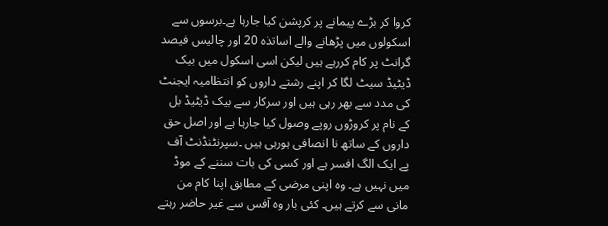کروا کر بڑے پیمانے پر کرپشن کیا جارہا ہے۔برسوں سے اسکولوں میں پڑھانے والے اساتذہ 20 اور چالیس فیصد گرانٹ پر کام کررہے ہیں لیکن اسی اسکول میں بیک ڈیٹیڈ سیٹ لگا کر اپنے رشتے داروں کو انتظامیہ ایجنٹ کی مدد سے بھر رہی ہیں اور سرکار سے بیک ڈیٹیڈ بل کے نام پر کروڑوں روپے وصول کیا جارہا ہے اور اصل حق داروں کے ساتھ نا انصافی ہورہی ہیں ۔سپرنٹنڈنٹ آف پے ایک الگ افسر ہے اور کسی کی بات سننے کے موڈ میں نہیں ہے۔ وہ اپنی مرضی کے مطابق اپنا کام من مانی سے کرتے ہیں۔ کئی بار وہ آفس سے غیر حاضر رہتے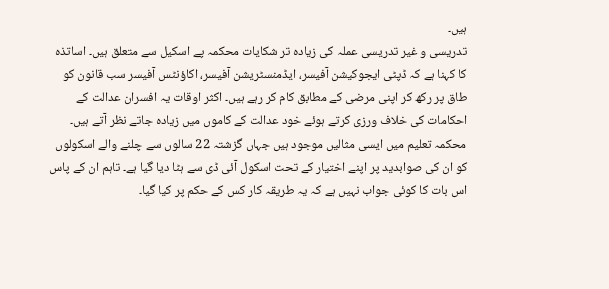ہیں۔
تدریسی و غیر تدریسی عملہ کی زیادہ تر شکایات محکمہ پے اسکیل سے متعلق ہیں۔ اساتذہ کا کہنا ہے کہ ڈپٹی ایجوکیشن آفیسر، ایڈمنسٹریشن آفیسر، اکاؤنٹس آفیسر سب قانون کو طاق پر رکھ کر اپنی مرضی کے مطابق کام کر رہے ہیں۔ اکثر اوقات یہ افسران عدالت کے احکامات کی خلاف ورزی کرتے ہوئے خود عدالت کے کاموں میں زیادہ جاتے نظر آتے ہیں۔
محکمہ تعلیم میں ایسی مثالیں موجود ہیں جہاں گزشتہ 22 سالوں سے چلنے والے اسکولوں کو ان کی صوابدید پر اپنے اختیار کے تحت اسکول آئی ڈی سے ہٹا دیا گیا ہے۔ تاہم ان کے پاس اس بات کا کوئی جواب نہیں ہے کہ یہ طریقہ کار کس کے حکم پر کیا گیا۔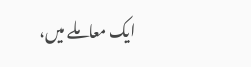ایک معاملے میں،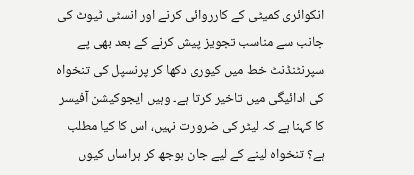انکوائری کمیٹی کے کارروائی کرنے اور انسٹی ٹیوٹ کی جانب سے مناسب تجویز پیش کرنے کے بعد بھی پے سپرنٹنڈنٹ خط میں کیوری دکھا کر پرنسپل کی تنخواہ کی ادائیگی میں تاخیر کرتا ہے۔ وہیں ایجوکیشن آفیسر کا کہنا ہے کہ لیٹر کی ضرورت نہیں، اس کا کیا مطلب ہے؟ تنخواہ لینے کے لیے جان بوجھ کر ہراساں کیوں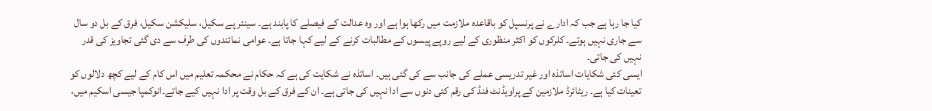کیا جا رہا ہے جب کہ ادارے نے پرنسپل کو باقاعدہ ملازمت میں رکھا ہوا ہے اور وہ عدالت کے فیصلے کا پابند ہے۔ سینئر پے سکیل، سلیکشن سکیل، فرق کے بل دو سال سے جاری نہیں ہوتے۔ کلرکوں کو اکثر منظوری کے لیے روپے پیسوں کے مطالبات کرنے کے لیے کہا جاتا ہے۔ عوامی نمائندوں کی طرف سے دی گئی تجاویز کی قدر نہیں کی جاتی۔
ایسی کئی شکایات اساتذہ اور غیر تدریسی عملے کی جانب سے کی گئی ہیں۔ اساتذہ نے شکایت کی ہے کہ حکام نے محکمہ تعلیم میں اس کام کے لیے کچھ دلالوں کو تعینات کیا ہے۔ ریٹائرڈ ملازمین کے پراویڈنٹ فنڈ کی رقم کئی دنوں سے ادا نہیں کی جاتی ہے۔ ان کے فرق کے بل وقت پر ادا نہیں کیے جاتے۔انوکمپا جیسی اسکیم میں،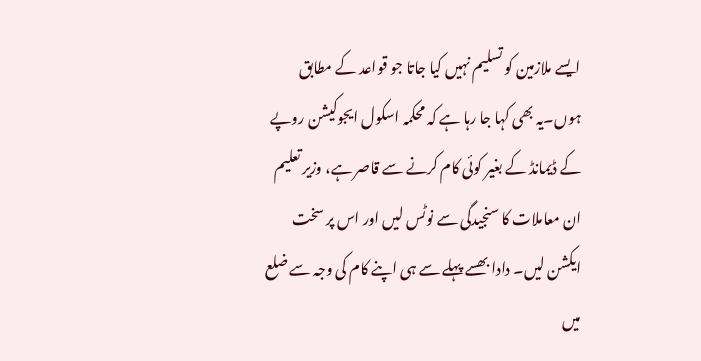ایسے ملازمین کو تسلیم نہیں کیا جاتا جو قواعد کے مطابق ہوں۔یہ بھی کہا جا رہا ہے کہ محکمہ اسکول ایجوکیشن روپے کے ڈیمانڈ کے بغیر کوئی کام کرنے سے قاصر ہے، وزیر تعلیم ان معاملات کا سنجیدگی سے نوٹس لیں اور اس پر سخت ایکشن لیں۔ دادا بھسے پہلے سے ہی اپنے کام کی وجہ سے ضلع میں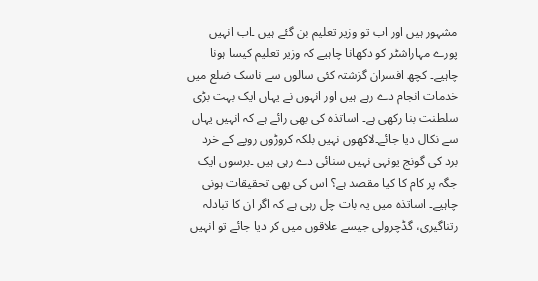مشہور ہیں اور اب تو وزیر تعلیم بن گئے ہیں ۔اب انہیں پورے مہاراشٹر کو دکھانا چاہیے کہ وزیر تعلیم کیسا ہونا چاہیے۔ کچھ افسران گزشتہ کئی سالوں سے ناسک ضلع میں خدمات انجام دے رہے ہیں اور انہوں نے یہاں ایک بہت بڑی سلطنت بنا رکھی ہے۔ اساتذہ کی بھی رائے ہے کہ انہیں یہاں سے نکال دیا جائے۔لاکھوں نہیں بلکہ کروڑوں روپے کے خرد برد کی گونج یونہی نہیں سنائی دے رہی ہیں ۔برسوں ایک جگہ پر کام کا کیا مقصد ہے؟ اس کی بھی تحقیقات ہونی چاہیے۔ اساتذہ میں یہ بات چل رہی ہے کہ اگر ان کا تبادلہ رتناگیری، گڈچرولی جیسے علاقوں میں کر دیا جائے تو انہیں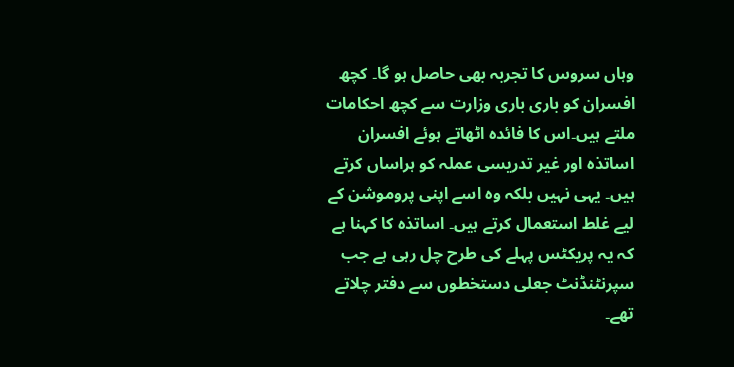وہاں سروس کا تجربہ بھی حاصل ہو گا۔ کچھ افسران کو باری باری وزارت سے کچھ احکامات ملتے ہیں۔اس کا فائدہ اٹھاتے ہوئے افسران اساتذہ اور غیر تدریسی عملہ کو ہراساں کرتے ہیں۔ یہی نہیں بلکہ وہ اسے اپنی پروموشن کے لیے غلط استعمال کرتے ہیں۔ اساتذہ کا کہنا ہے کہ یہ پریکٹس پہلے کی طرح چل رہی ہے جب سپرنٹنڈنٹ جعلی دستخطوں سے دفتر چلاتے تھے۔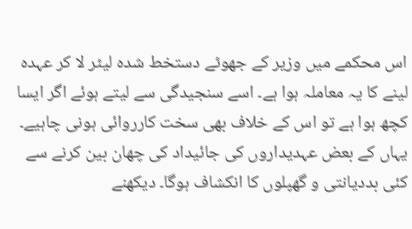اس محکمے میں وزیر کے جھوٹے دستخط شدہ لیٹر لا کر عہدہ لینے کا یہ معاملہ ہوا ہے۔ اسے سنجیدگی سے لیتے ہوئے اگر ایسا کچھ ہوا ہے تو اس کے خلاف بھی سخت کارروائی ہونی چاہیے۔
یہاں کے بعض عہدیداروں کی جائیداد کی چھان بین کرنے سے کئی بددیانتی و گھپلوں کا انکشاف ہوگا۔ دیکھنے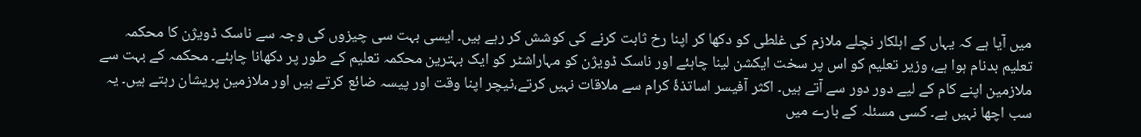میں آیا ہے کہ یہاں کے اہلکار نچلے ملازم کی غلطی کو دکھا کر اپنا رخ ثابت کرنے کی کوشش کر رہے ہیں۔ ایسی بہت سی چیزوں کی وجہ سے ناسک ڈویژن کا محکمہ تعلیم بدنام ہوا ہے، وزیر تعلیم کو اس پر سخت ایکشن لینا چاہئے اور ناسک ڈویژن کو مہاراشٹر کو ایک بہترین محکمہ تعلیم کے طور پر دکھانا چاہئے۔ محکمہ کے بہت سے ملازمین اپنے کام کے لیے دور دور سے آتے ہیں۔ اکثر آفیسر اساتذۂ کرام سے ملاقات نہیں کرتے،ٹیچر اپنا وقت اور پیسہ ضائع کرتے ہیں اور ملازمین پریشان رہتے ہیں۔ یہ سب اچھا نہیں ہے۔ کسی مسئلہ کے بارے میں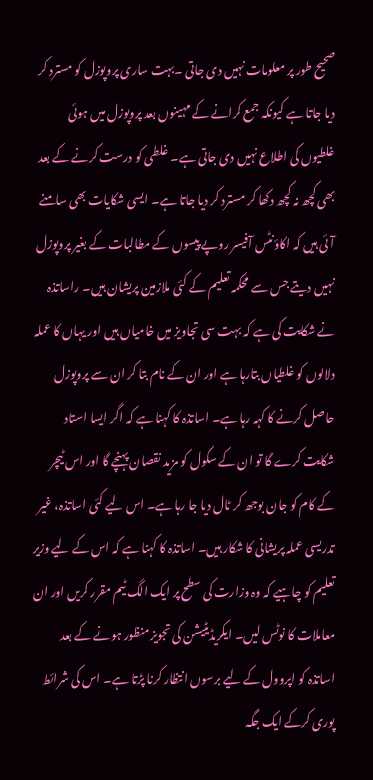صحیح طور پر معلومات نہیں دی جاتی ۔بہت ساری پروپوزل کو مسترد کر دیا جاتا ہے کیونکہ جمع کرانے کے مہینوں بعد پروپوزل میں ہوئی غلطیوں کی اطلاع نہیں دی جاتی ہے۔ غلطی کو درست کرنے کے بعد بھی کچھ نہ کچھ دکھا کر مسترد کر دیا جاتا ہے۔ ایسی شکایات بھی سامنے آئی ہیں کہ اکاؤنٹس آفیسر روپے پیسوں کے مطالبات کے بغیر پروپوزل نہیں دیتے جس سے محکمہ تعلیم کے کئی ملازمین پریشان ہیں۔ راساتذہ نے شکایت کی ہے کہ بہت سی تجاویز میں خامیاں ہیں اور یہاں کا عملہ دلالوں کو غلطیاں بتارہا ہے اور ان کے نام بتا کر ان سے پروپوزل حاصل کرنے کا کہہ رہا ہے۔ اساتذہ کا کہنا ہے کہ اگر ایسا استاد شکایت کرے گا تو ان کے سکول کو مزید نقصان پہنچے گا اور اس ٹیچر کے کام کو جان بوجھ کر ٹال دیا جا رہا ہے۔ اس لیے کئی اساتذہ، غیر تدریسی عملہ پریشانی کا شکار ہیں۔ اساتذہ کا کہنا ہے کہ اس کے لیے وزیر تعلیم کو چاہیے کہ وہ وزارت کی سطح پر ایک الگ ٹیم مقرر کریں اور ان معاملات کا نوٹس لیں۔ ایکریڈیٹیشن کی تجویز منظور ہونے کے بعد اساتذہ کو اپروول کے لیے برسوں انتظار کرنا پڑتا ہے۔ اس کی شرائط پوری کرکے ایک جگہ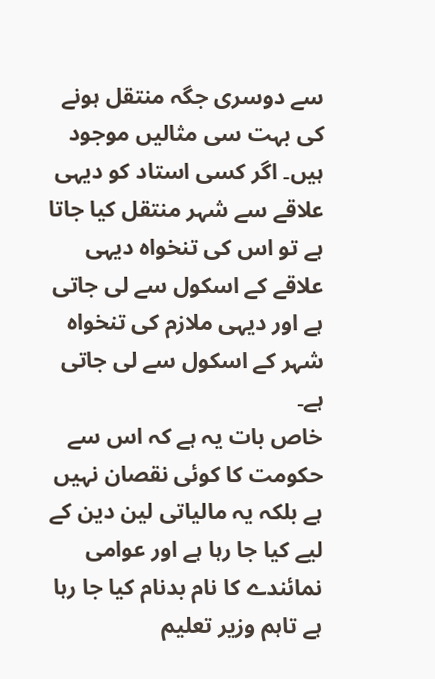سے دوسری جگہ منتقل ہونے کی بہت سی مثالیں موجود ہیں۔ اگر کسی استاد کو دیہی علاقے سے شہر منتقل کیا جاتا ہے تو اس کی تنخواہ دیہی علاقے کے اسکول سے لی جاتی ہے اور دیہی ملازم کی تنخواہ شہر کے اسکول سے لی جاتی ہے۔
خاص بات یہ ہے کہ اس سے حکومت کا کوئی نقصان نہیں ہے بلکہ یہ مالیاتی لین دین کے لیے کیا جا رہا ہے اور عوامی نمائندے کا نام بدنام کیا جا رہا ہے تاہم وزیر تعلیم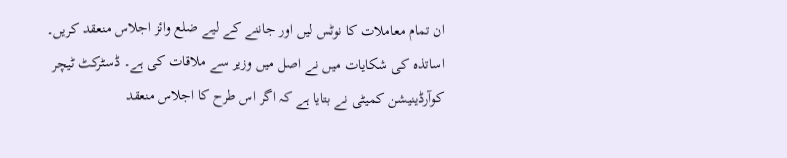ان تمام معاملات کا نوٹس لیں اور جاننے کے لیے ضلع وائز اجلاس منعقد کریں۔ اساتذہ کی شکایات میں نے اصل میں وزیر سے ملاقات کی ہے۔ ڈسٹرکٹ ٹیچر کوآرڈینیشن کمیٹی نے بتایا ہے کہ اگر اس طرح کا اجلاس منعقد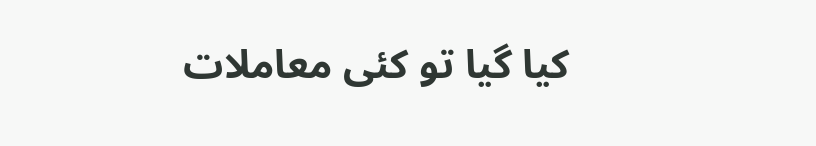کیا گیا تو کئی معاملات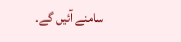سامنے آئیں گے۔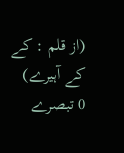(از قلم : کے کے آہیرے)
0 تبصرے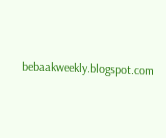bebaakweekly.blogspot.com